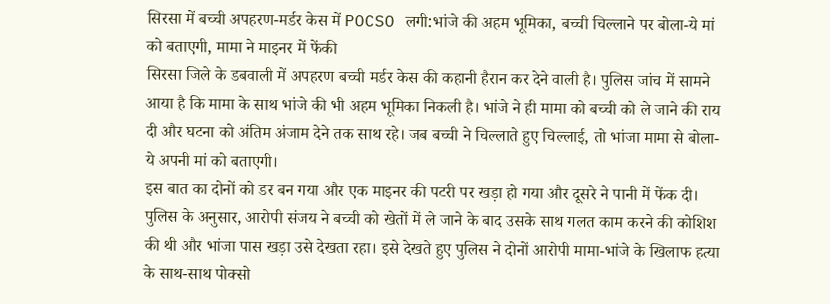सिरसा में बच्ची अपहरण-मर्डर केस में POCSO लगी:भांजे की अहम भूमिका, बच्ची चिल्लाने पर बोला-ये मां को बताएगी, मामा ने माइनर में फेंकी
सिरसा जिले के डबवाली में अपहरण बच्ची मर्डर केस की कहानी हैरान कर देने वाली है। पुलिस जांच में सामने आया है कि मामा के साथ भांजे की भी अहम भूमिका निकली है। भांजे ने ही मामा को बच्ची को ले जाने की राय दी और घटना को अंतिम अंजाम देने तक साथ रहे। जब बच्ची ने चिल्लाते हुए चिल्लाई, तो भांजा मामा से बोला- ये अपनी मां को बताएगी।
इस बात का दोनों को डर बन गया और एक माइनर की पटरी पर खड़ा हो गया और दूसरे ने पानी में फेंक दी।
पुलिस के अनुसार, आरोपी संजय ने बच्ची को खेतों में ले जाने के बाद उसके साथ गलत काम करने की कोशिश की थी और भांजा पास खड़ा उसे देखता रहा। इसे देखते हुए पुलिस ने दोनों आरोपी मामा-भांजे के खिलाफ हत्या के साथ-साथ पोक्सो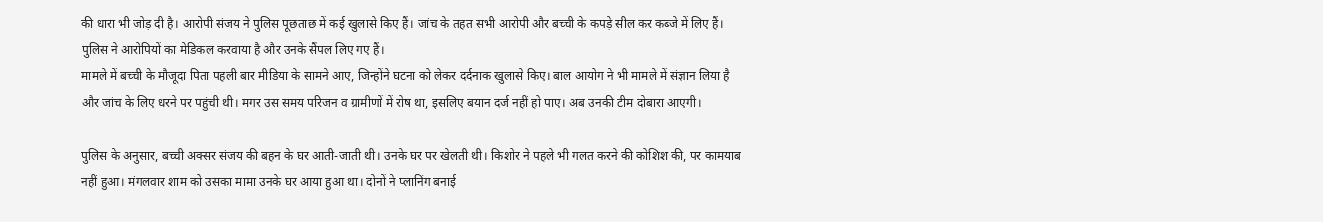की धारा भी जोड़ दी है। आरोपी संजय ने पुलिस पूछताछ में कई खुलासे किए हैं। जांच के तहत सभी आरोपी और बच्ची के कपड़े सील कर कब्जे में लिए हैं।
पुलिस ने आरोपियों का मेडिकल करवाया है और उनके सैंपल लिए गए हैं।
मामले में बच्ची के मौजूदा पिता पहली बार मीडिया के सामने आए, जिन्होंने घटना को लेकर दर्दनाक खुलासे किए। बाल आयोग ने भी मामले में संज्ञान लिया है और जांच के लिए धरने पर पहुंची थी। मगर उस समय परिजन व ग्रामीणों में रोष था, इसलिए बयान दर्ज नहीं हो पाए। अब उनकी टीम दोबारा आएगी।

पुलिस के अनुसार, बच्ची अक्सर संजय की बहन के घर आती-जाती थी। उनके घर पर खेलती थी। किशोर ने पहले भी गलत करने की कोशिश की, पर कामयाब नहीं हुआ। मंगलवार शाम को उसका मामा उनके घर आया हुआ था। दोनों ने प्लानिंग बनाई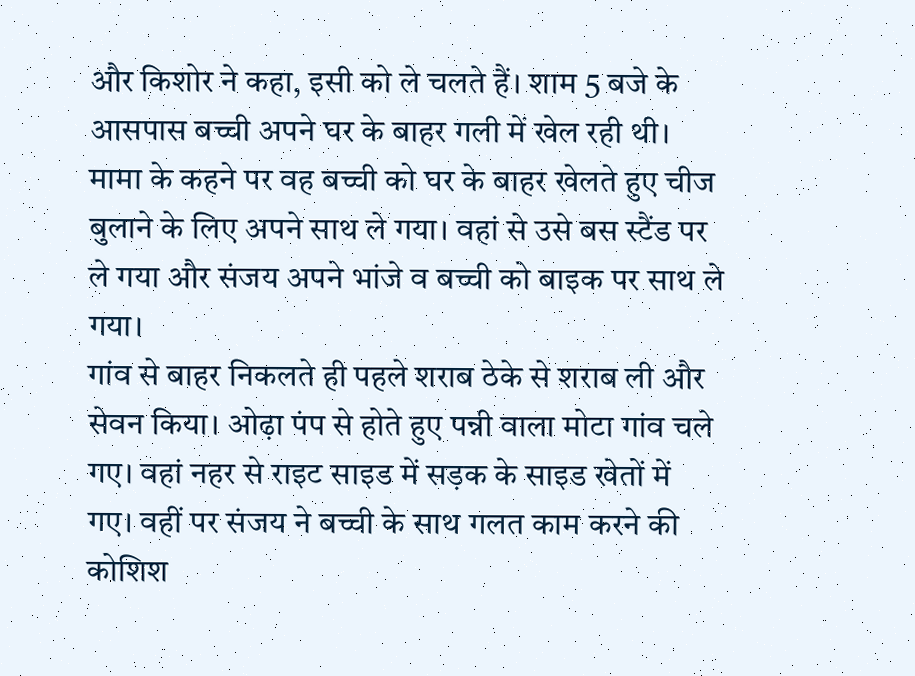और किशोर ने कहा, इसी को ले चलते हैं। शाम 5 बजे के आसपास बच्ची अपने घर के बाहर गली में खेल रही थी।
मामा के कहने पर वह बच्ची को घर के बाहर खेलते हुए चीज बुलाने के लिए अपने साथ ले गया। वहां से उसे बस स्टैंड पर ले गया और संजय अपने भांजे व बच्ची को बाइक पर साथ ले गया।
गांव से बाहर निकलते ही पहले शराब ठेके से शराब ली और सेवन किया। ओढ़ा पंप से होते हुए पन्नी वाला मोटा गांव चले गए। वहां नहर से राइट साइड में सड़क के साइड खेतों में गए। वहीं पर संजय ने बच्ची के साथ गलत काम करने की कोशिश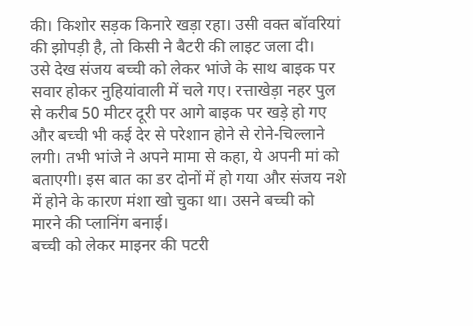की। किशोर सड़क किनारे खड़ा रहा। उसी वक्त बॉवरियां की झोपड़ी है, तो किसी ने बैटरी की लाइट जला दी।
उसे देख संजय बच्ची को लेकर भांजे के साथ बाइक पर सवार होकर नुहियांवाली में चले गए। रत्ताखेड़ा नहर पुल से करीब 50 मीटर दूरी पर आगे बाइक पर खड़े हो गए और बच्ची भी कई देर से परेशान होने से रोने-चिल्लाने लगी। तभी भांजे ने अपने मामा से कहा, ये अपनी मां को बताएगी। इस बात का डर दोनों में हो गया और संजय नशे में होने के कारण मंशा खो चुका था। उसने बच्ची को मारने की प्लानिंग बनाई।
बच्ची को लेकर माइनर की पटरी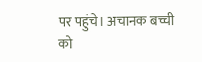पर पहुंचे। अचानक बच्ची को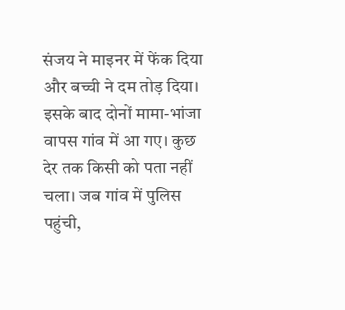संजय ने माइनर में फेंक दिया और बच्ची ने दम तोड़ दिया। इसके बाद दोनों मामा-भांजा वापस गांव में आ गए। कुछ देर तक किसी को पता नहीं चला। जब गांव में पुलिस पहुंची,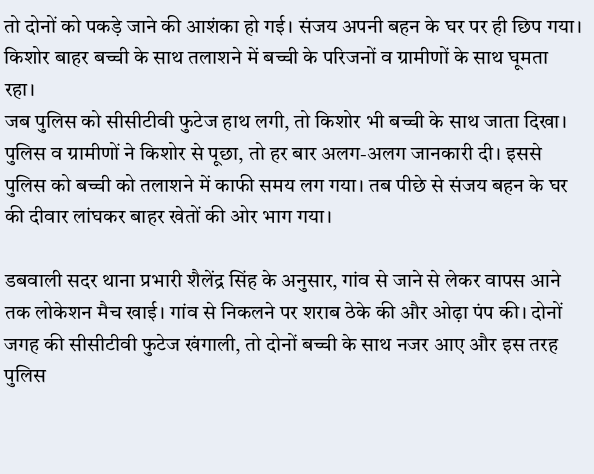तो दोनों को पकड़े जाने की आशंका हो गई। संजय अपनी बहन के घर पर ही छिप गया। किशोर बाहर बच्ची के साथ तलाशने में बच्ची के परिजनों व ग्रामीणों के साथ घूमता रहा।
जब पुलिस को सीसीटीवी फुटेज हाथ लगी, तो किशोर भी बच्ची के साथ जाता दिखा। पुलिस व ग्रामीणों ने किशोर से पूछा, तो हर बार अलग-अलग जानकारी दी। इससे पुलिस को बच्ची को तलाशने में काफी समय लग गया। तब पीछे से संजय बहन के घर की दीवार लांघकर बाहर खेतों की ओर भाग गया।

डबवाली सदर थाना प्रभारी शैलेंद्र सिंह के अनुसार, गांव से जाने से लेकर वापस आने तक लोकेशन मैच खाई। गांव से निकलने पर शराब ठेके की और ओढ़ा पंप की। दोनों जगह की सीसीटीवी फुटेज खंगाली, तो दोनों बच्ची के साथ नजर आए और इस तरह पुलिस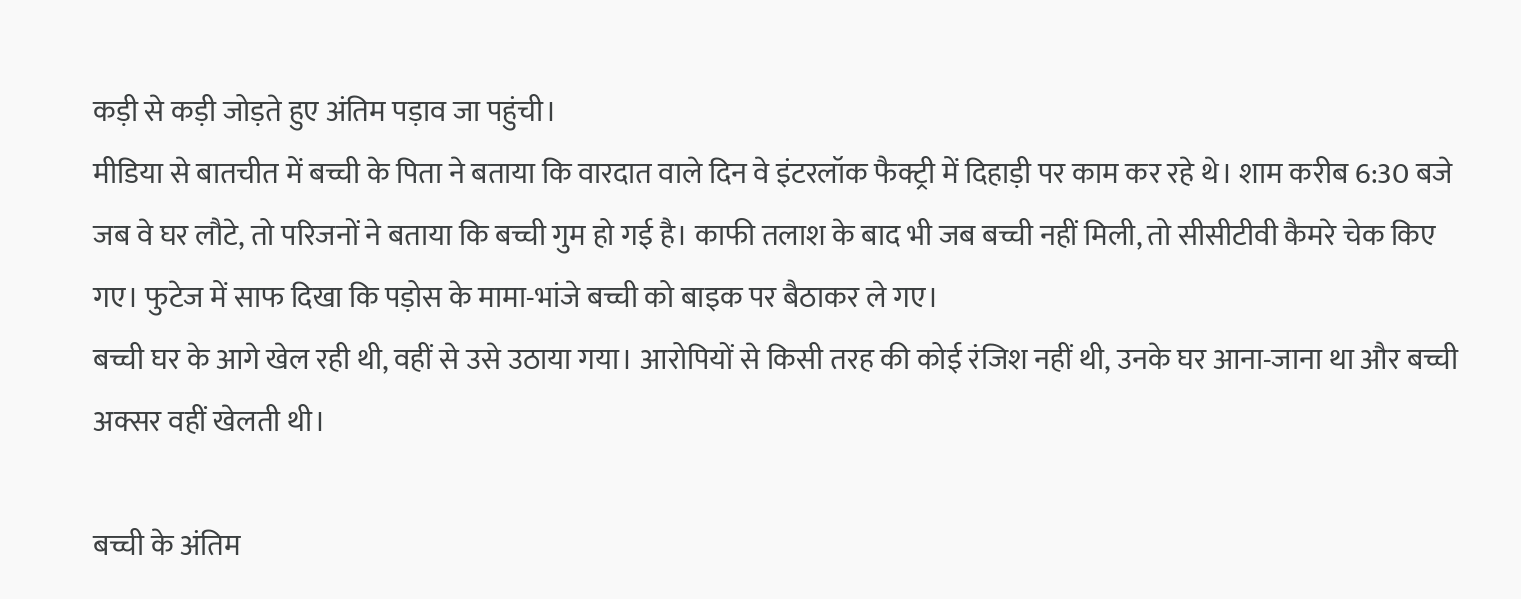कड़ी से कड़ी जोड़ते हुए अंतिम पड़ाव जा पहुंची।
मीडिया से बातचीत में बच्ची के पिता ने बताया कि वारदात वाले दिन वे इंटरलॉक फैक्ट्री में दिहाड़ी पर काम कर रहे थे। शाम करीब 6:30 बजे जब वे घर लौटे, तो परिजनों ने बताया कि बच्ची गुम हो गई है। काफी तलाश के बाद भी जब बच्ची नहीं मिली, तो सीसीटीवी कैमरे चेक किए गए। फुटेज में साफ दिखा कि पड़ोस के मामा-भांजे बच्ची को बाइक पर बैठाकर ले गए।
बच्ची घर के आगे खेल रही थी, वहीं से उसे उठाया गया। आरोपियों से किसी तरह की कोई रंजिश नहीं थी, उनके घर आना-जाना था और बच्ची अक्सर वहीं खेलती थी।

बच्ची के अंतिम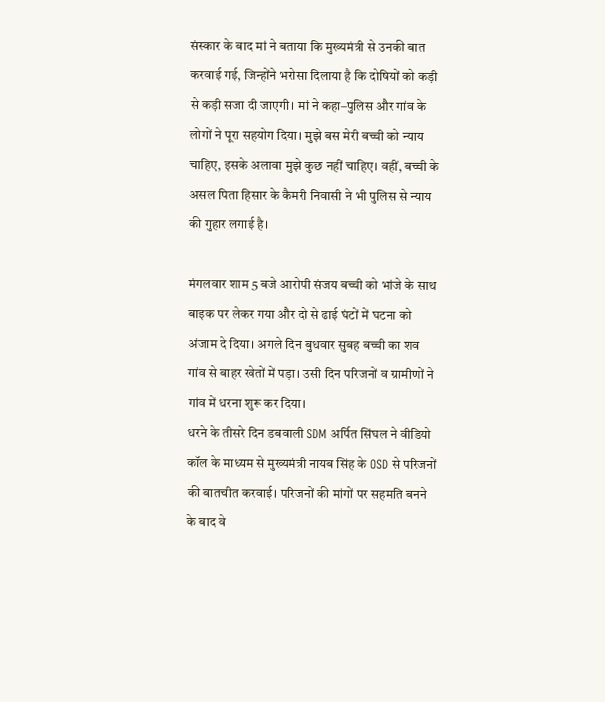संस्कार के बाद मां ने बताया कि मुख्यमंत्री से उनकी बात करवाई गई, जिन्होंने भरोसा दिलाया है कि दोषियों को कड़ी से कड़ी सजा दी जाएगी। मां ने कहा–पुलिस और गांव के लोगों ने पूरा सहयोग दिया। मुझे बस मेरी बच्ची को न्याय चाहिए, इसके अलावा मुझे कुछ नहीं चाहिए। वहीं, बच्ची के असल पिता हिसार के कैमरी निवासी ने भी पुलिस से न्याय की गुहार लगाई है।

मंगलवार शाम 5 बजे आरोपी संजय बच्ची को भांजे के साथ बाइक पर लेकर गया और दो से ढाई घंटों में घटना को अंजाम दे दिया। अगले दिन बुधवार सुबह बच्ची का शव गांव से बाहर खेतों में पड़ा। उसी दिन परिजनों व ग्रामीणों ने गांव में धरना शुरू कर दिया।
धरने के तीसरे दिन डबवाली SDM अर्पित सिंघल ने वीडियो कॉल के माध्यम से मुख्यमंत्री नायब सिंह के OSD से परिजनों की बातचीत करवाई। परिजनों की मांगों पर सहमति बनने के बाद वे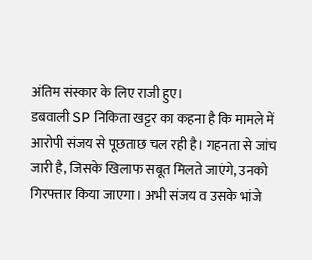अंतिम संस्कार के लिए राजी हुए।
डबवाली SP निकिता खट्टर का कहना है कि मामले में आरोपी संजय से पूछताछ चल रही है। गहनता से जांच जारी है, जिसके खिलाफ सबूत मिलते जाएंगे, उनको गिरफ्तार किया जाएगा। अभी संजय व उसके भांजे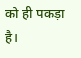को ही पकड़ा है।